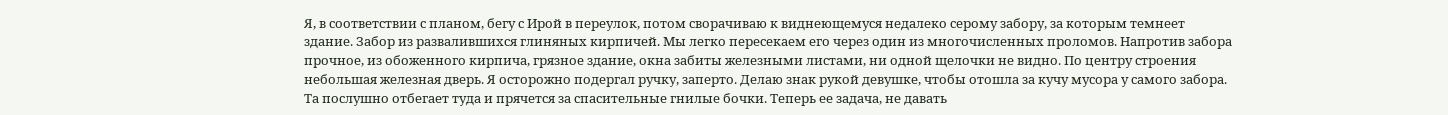Я, в соответствии с планом, бегу с Ирой в переулок, потом сворачиваю к виднеющемуся недалеко серому забору, за которым темнеет здание. Забор из развалившихся глиняных кирпичей. Мы легко пересекаем его через один из многочисленных проломов. Напротив забора прочное, из обоженного кирпича, грязное здание, окна забиты железными листами, ни одной щелочки не видно. По центру строения небольшая железная дверь. Я осторожно подергал ручку, заперто. Делаю знак рукой девушке, чтобы отошла за кучу мусора у самого забора. Та послушно отбегает туда и прячется за спасительные гнилые бочки. Теперь ее задача, не давать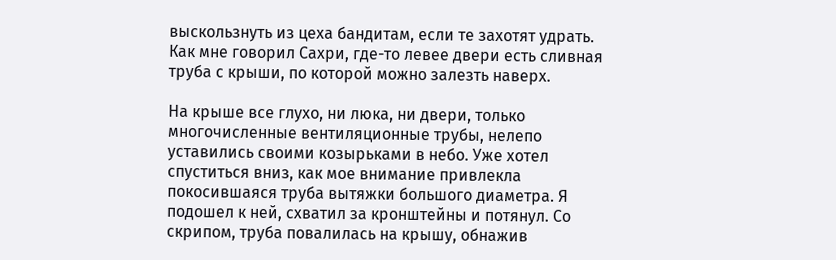выскользнуть из цеха бандитам, если те захотят удрать. Как мне говорил Сахри, где-то левее двери есть сливная труба с крыши, по которой можно залезть наверх.

На крыше все глухо, ни люка, ни двери, только многочисленные вентиляционные трубы, нелепо уставились своими козырьками в небо. Уже хотел спуститься вниз, как мое внимание привлекла покосившаяся труба вытяжки большого диаметра. Я подошел к ней, схватил за кронштейны и потянул. Со скрипом, труба повалилась на крышу, обнажив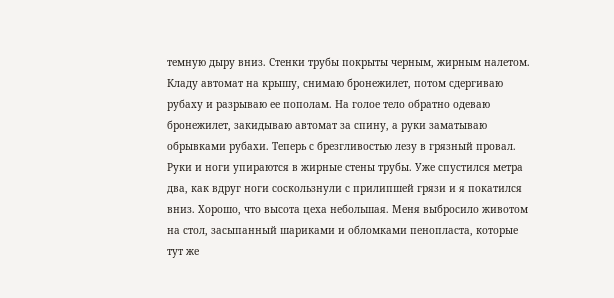темную дыру вниз. Стенки трубы покрыты черным, жирным налетом. Кладу автомат на крышу, снимаю бронежилет, потом сдергиваю рубаху и разрываю ее пополам. На голое тело обратно одеваю бронежилет, закидываю автомат за спину, а руки заматываю обрывками рубахи. Теперь с брезгливостью лезу в грязный провал. Руки и ноги упираются в жирные стены трубы. Уже спустился метра два, как вдруг ноги соскользнули с прилипшей грязи и я покатился вниз. Хорошо, что высота цеха небольшая. Меня выбросило животом на стол, засыпанный шариками и обломками пенопласта, которые тут же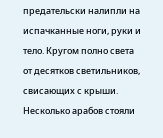предательски налипли на испачканные ноги, руки и тело. Кругом полно света от десятков светильников, свисающих с крыши. Несколько арабов стояли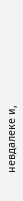невдалеке и,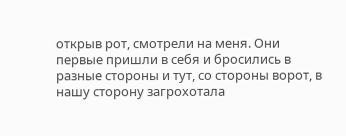открыв рот, смотрели на меня. Они первые пришли в себя и бросились в разные стороны и тут, со стороны ворот, в нашу сторону загрохотала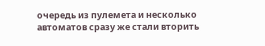очередь из пулемета и несколько автоматов сразу же стали вторить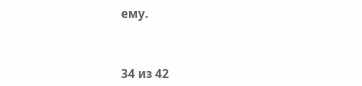ему.



34 из 42